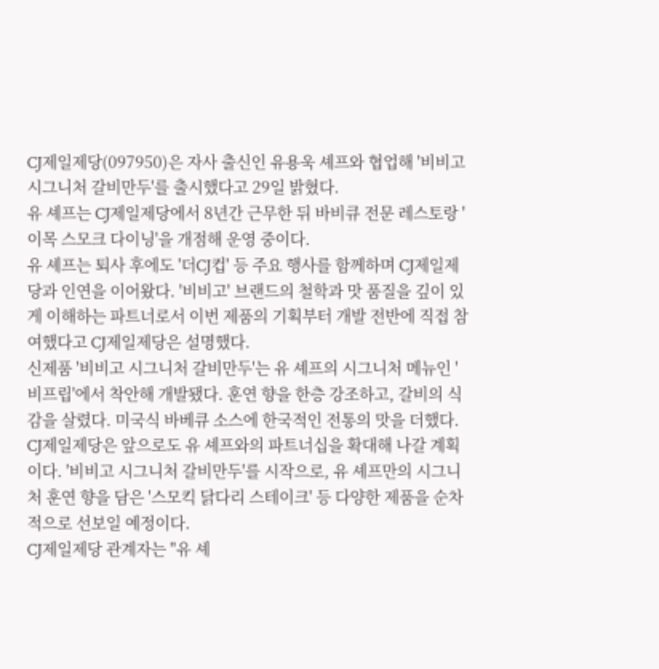CJ제일제당(097950)은 자사 출신인 유용욱 셰프와 협업해 '비비고 시그니처 갈비만두'를 출시했다고 29일 밝혔다.
유 셰프는 CJ제일제당에서 8년간 근무한 뒤 바비큐 전문 레스토랑 '이목 스모크 다이닝'을 개점해 운영 중이다.
유 셰프는 퇴사 후에도 '더CJ컵' 등 주요 행사를 함께하며 CJ제일제당과 인연을 이어왔다. '비비고' 브랜드의 철학과 맛 품질을 깊이 있게 이해하는 파트너로서 이번 제품의 기획부터 개발 전반에 직접 참여했다고 CJ제일제당은 설명했다.
신제품 '비비고 시그니처 갈비만두'는 유 셰프의 시그니처 메뉴인 '비프립'에서 착안해 개발됐다. 훈연 향을 한층 강조하고, 갈비의 식감을 살렸다. 미국식 바베큐 소스에 한국적인 전통의 맛을 더했다.
CJ제일제당은 앞으로도 유 셰프와의 파트너십을 확대해 나갈 계획이다. '비비고 시그니처 갈비만두'를 시작으로, 유 셰프만의 시그니처 훈연 향을 담은 '스모킥 닭다리 스테이크' 등 다양한 제품을 순차적으로 선보일 예정이다.
CJ제일제당 관계자는 "유 셰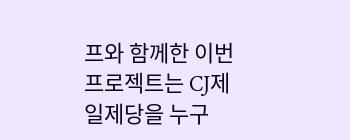프와 함께한 이번 프로젝트는 CJ제일제당을 누구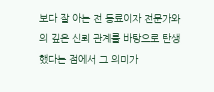보다 잘 아는 전 동료이자 전문가와의 깊은 신뢰 관계를 바탕으로 탄생했다는 점에서 그 의미가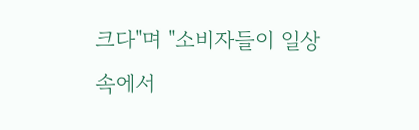크다"며 "소비자들이 일상 속에서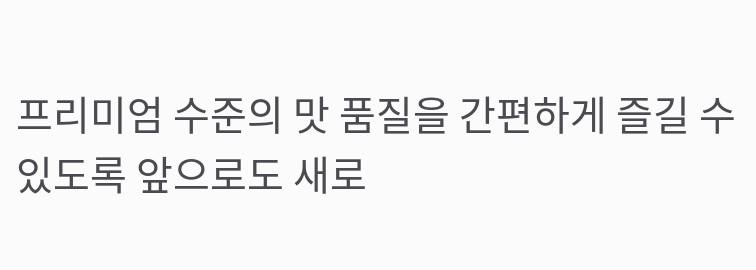프리미엄 수준의 맛 품질을 간편하게 즐길 수 있도록 앞으로도 새로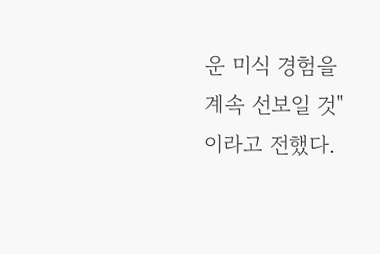운 미식 경험을 계속 선보일 것"이라고 전했다.